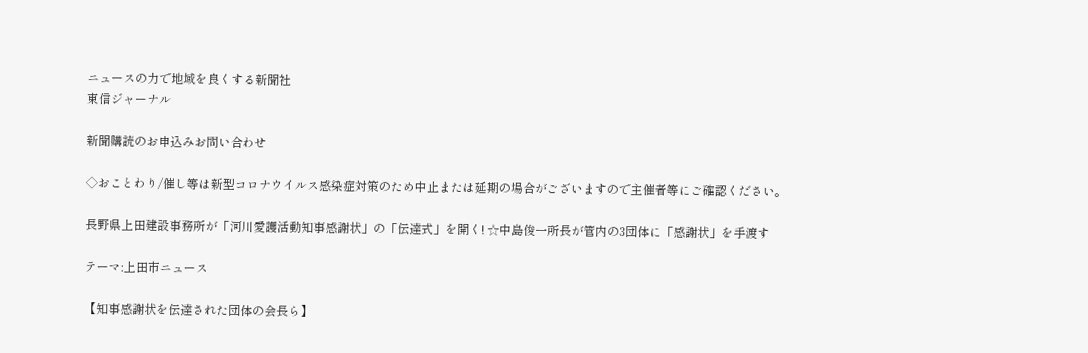ニュースの力で地域を良くする新聞社
東信ジャーナル

新聞購読のお申込みお問い合わせ

◇おことわり/催し等は新型コロナウイルス感染症対策のため中止または延期の場合がございますので主催者等にご確認ください。

長野県上田建設事務所が「河川愛護活動知事感謝状」の「伝達式」を開く! ☆中島俊一所長が管内の3団体に「感謝状」を手渡す

テーマ:上田市ニュース

【知事感謝状を伝達された団体の会長ら】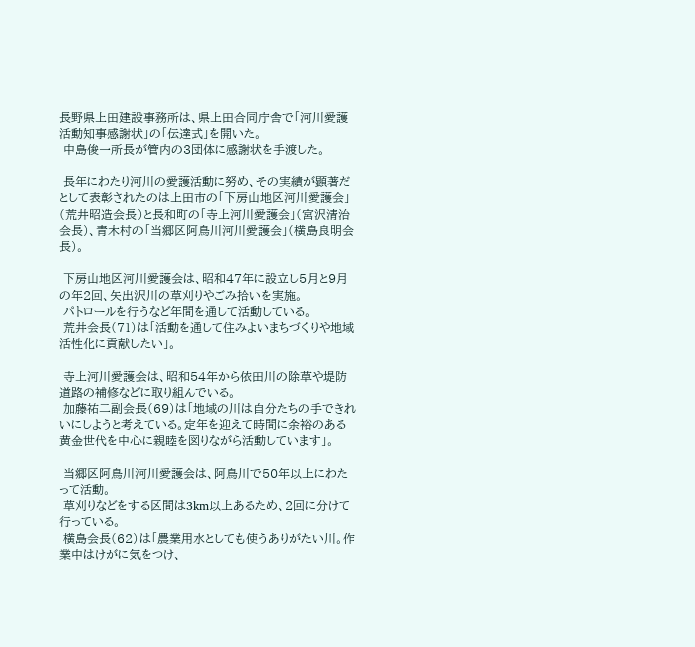長野県上田建設事務所は、県上田合同庁舎で「河川愛護活動知事感謝状」の「伝達式」を開いた。
 中島俊一所長が管内の3団体に感謝状を手渡した。

 長年にわたり河川の愛護活動に努め、その実績が顕著だとして表彰されたのは上田市の「下房山地区河川愛護会」(荒井昭造会長)と長和町の「寺上河川愛護会」(宮沢清治会長)、青木村の「当郷区阿鳥川河川愛護会」(横島良明会長)。

 下房山地区河川愛護会は、昭和47年に設立し5月と9月の年2回、矢出沢川の草刈りやごみ拾いを実施。
 パトロールを行うなど年間を通して活動している。
 荒井会長(71)は「活動を通して住みよいまちづくりや地域活性化に貢献したい」。

 寺上河川愛護会は、昭和54年から依田川の除草や堤防道路の補修などに取り組んでいる。
 加藤祐二副会長(69)は「地域の川は自分たちの手できれいにしようと考えている。定年を迎えて時間に余裕のある黄金世代を中心に親睦を図りながら活動しています」。

 当郷区阿鳥川河川愛護会は、阿鳥川で50年以上にわたって活動。
 草刈りなどをする区間は3km以上あるため、2回に分けて行っている。
 横島会長(62)は「農業用水としても使うありがたい川。作業中はけがに気をつけ、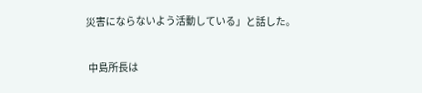災害にならないよう活動している」と話した。

 中島所長は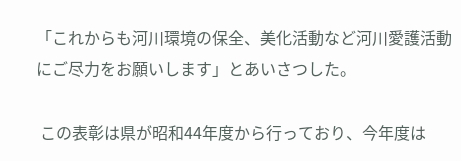「これからも河川環境の保全、美化活動など河川愛護活動にご尽力をお願いします」とあいさつした。

 この表彰は県が昭和44年度から行っており、今年度は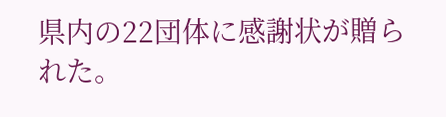県内の22団体に感謝状が贈られた。